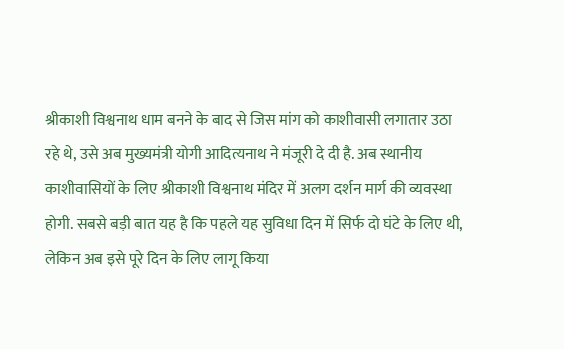श्रीकाशी विश्वनाथ धाम बनने के बाद से जिस मांग को काशीवासी लगातार उठा रहे थे, उसे अब मुख्यमंत्री योगी आदित्यनाथ ने मंजूरी दे दी है. अब स्थानीय काशीवासियों के लिए श्रीकाशी विश्वनाथ मंदिर में अलग दर्शन मार्ग की व्यवस्था होगी. सबसे बड़ी बात यह है कि पहले यह सुविधा दिन में सिर्फ दो घंटे के लिए थी, लेकिन अब इसे पूरे दिन के लिए लागू किया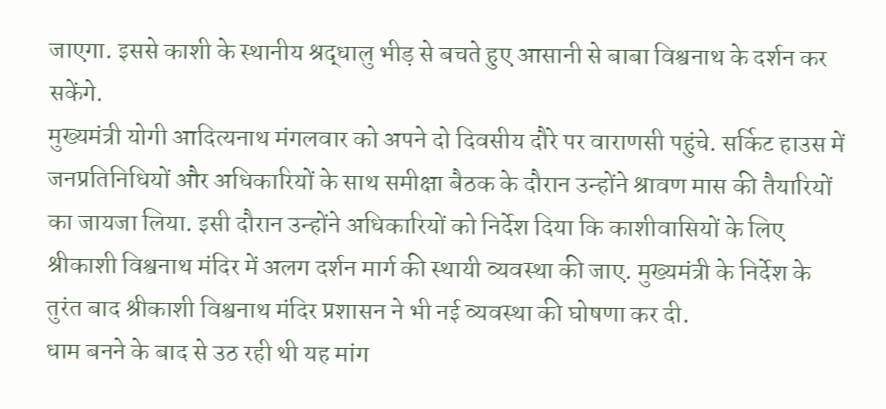जाएगा. इससे काशी के स्थानीय श्रद्धालु भीड़ से बचते हुए आसानी से बाबा विश्वनाथ के दर्शन कर सकेंगे.
मुख्यमंत्री योगी आदित्यनाथ मंगलवार को अपने दो दिवसीय दौरे पर वाराणसी पहुंचे. सर्किट हाउस में जनप्रतिनिधियों और अधिकारियों के साथ समीक्षा बैठक के दौरान उन्होंने श्रावण मास की तैयारियों का जायजा लिया. इसी दौरान उन्होंने अधिकारियों को निर्देश दिया कि काशीवासियों के लिए श्रीकाशी विश्वनाथ मंदिर में अलग दर्शन मार्ग की स्थायी व्यवस्था की जाए. मुख्यमंत्री के निर्देश के तुरंत बाद श्रीकाशी विश्वनाथ मंदिर प्रशासन ने भी नई व्यवस्था की घोषणा कर दी.
धाम बनने के बाद से उठ रही थी यह मांग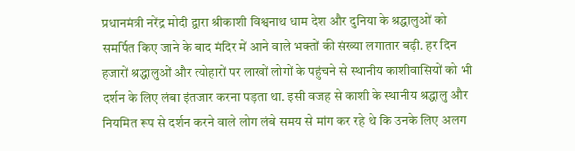प्रधानमंत्री नरेंद्र मोदी द्वारा श्रीकाशी विश्वनाथ धाम देश और दुनिया के श्रद्धालुओं को समर्पित किए जाने के बाद मंदिर में आने वाले भक्तों की संख्या लगातार बढ़ी. हर दिन हजारों श्रद्धालुओं और त्योहारों पर लाखों लोगों के पहुंचने से स्थानीय काशीवासियों को भी दर्शन के लिए लंबा इंतजार करना पड़ता था. इसी वजह से काशी के स्थानीय श्रद्धालु और नियमित रूप से दर्शन करने वाले लोग लंबे समय से मांग कर रहे थे कि उनके लिए अलग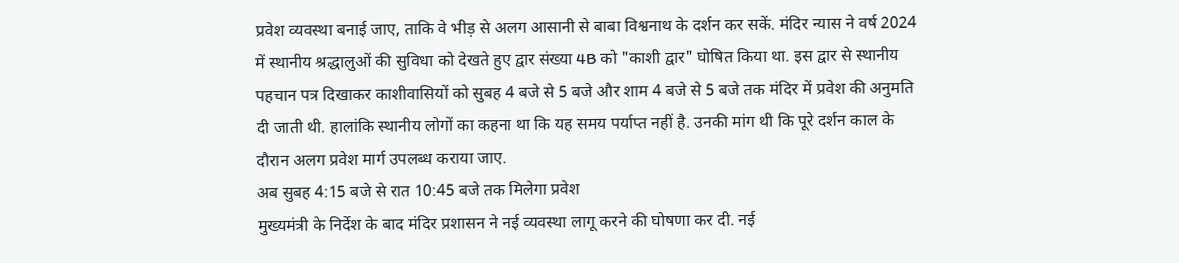प्रवेश व्यवस्था बनाई जाए, ताकि वे भीड़ से अलग आसानी से बाबा विश्वनाथ के दर्शन कर सकें. मंदिर न्यास ने वर्ष 2024 में स्थानीय श्रद्धालुओं की सुविधा को देखते हुए द्वार संख्या 4B को "काशी द्वार" घोषित किया था. इस द्वार से स्थानीय पहचान पत्र दिखाकर काशीवासियों को सुबह 4 बजे से 5 बजे और शाम 4 बजे से 5 बजे तक मंदिर में प्रवेश की अनुमति दी जाती थी. हालांकि स्थानीय लोगों का कहना था कि यह समय पर्याप्त नहीं है. उनकी मांग थी कि पूरे दर्शन काल के दौरान अलग प्रवेश मार्ग उपलब्ध कराया जाए.
अब सुबह 4:15 बजे से रात 10:45 बजे तक मिलेगा प्रवेश
मुख्यमंत्री के निर्देश के बाद मंदिर प्रशासन ने नई व्यवस्था लागू करने की घोषणा कर दी. नई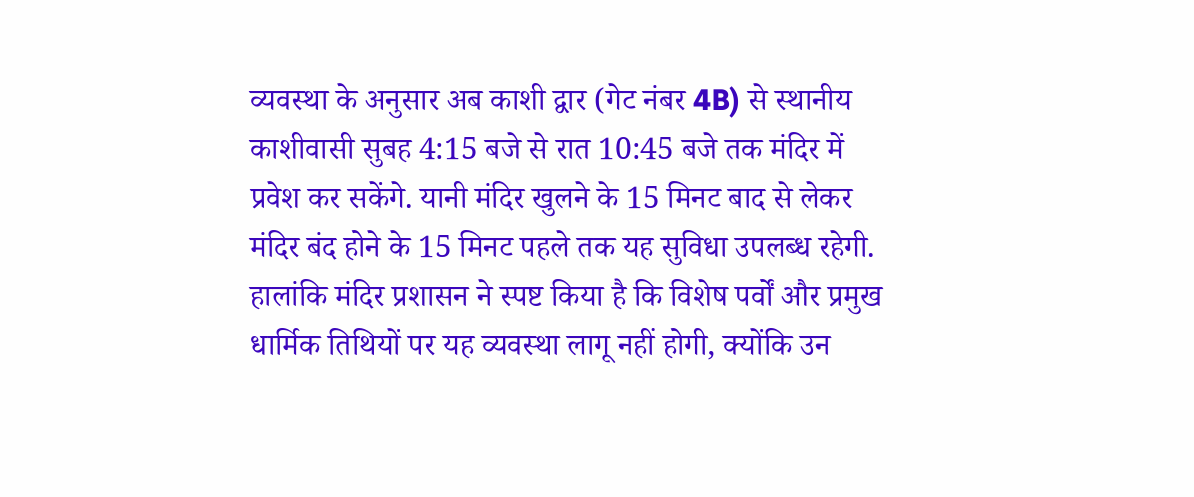व्यवस्था के अनुसार अब काशी द्वार (गेट नंबर 4B) से स्थानीय काशीवासी सुबह 4:15 बजे से रात 10:45 बजे तक मंदिर में प्रवेश कर सकेंगे. यानी मंदिर खुलने के 15 मिनट बाद से लेकर मंदिर बंद होने के 15 मिनट पहले तक यह सुविधा उपलब्ध रहेगी. हालांकि मंदिर प्रशासन ने स्पष्ट किया है कि विशेष पर्वों और प्रमुख धार्मिक तिथियों पर यह व्यवस्था लागू नहीं होगी, क्योंकि उन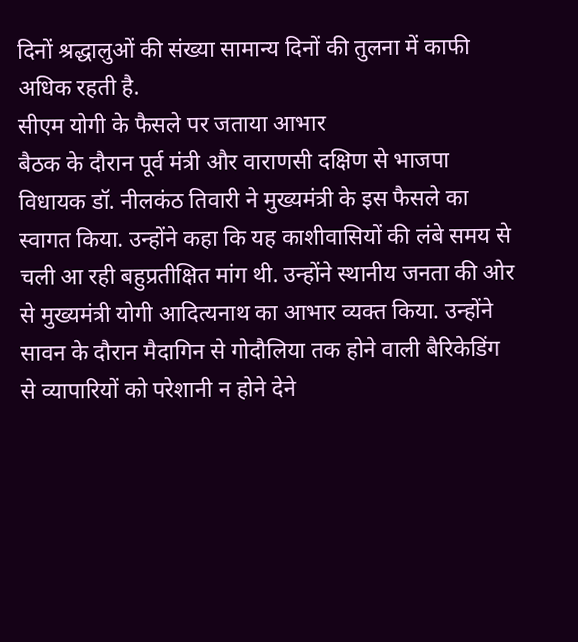दिनों श्रद्धालुओं की संख्या सामान्य दिनों की तुलना में काफी अधिक रहती है.
सीएम योगी के फैसले पर जताया आभार
बैठक के दौरान पूर्व मंत्री और वाराणसी दक्षिण से भाजपा विधायक डॉ. नीलकंठ तिवारी ने मुख्यमंत्री के इस फैसले का स्वागत किया. उन्होंने कहा कि यह काशीवासियों की लंबे समय से चली आ रही बहुप्रतीक्षित मांग थी. उन्होंने स्थानीय जनता की ओर से मुख्यमंत्री योगी आदित्यनाथ का आभार व्यक्त किया. उन्होंने सावन के दौरान मैदागिन से गोदौलिया तक होने वाली बैरिकेडिंग से व्यापारियों को परेशानी न होने देने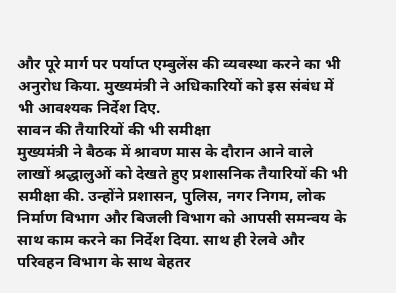और पूरे मार्ग पर पर्याप्त एम्बुलेंस की व्यवस्था करने का भी अनुरोध किया. मुख्यमंत्री ने अधिकारियों को इस संबंध में भी आवश्यक निर्देश दिए.
सावन की तैयारियों की भी समीक्षा
मुख्यमंत्री ने बैठक में श्रावण मास के दौरान आने वाले लाखों श्रद्धालुओं को देखते हुए प्रशासनिक तैयारियों की भी समीक्षा की. उन्होंने प्रशासन, पुलिस, नगर निगम, लोक निर्माण विभाग और बिजली विभाग को आपसी समन्वय के साथ काम करने का निर्देश दिया. साथ ही रेलवे और परिवहन विभाग के साथ बेहतर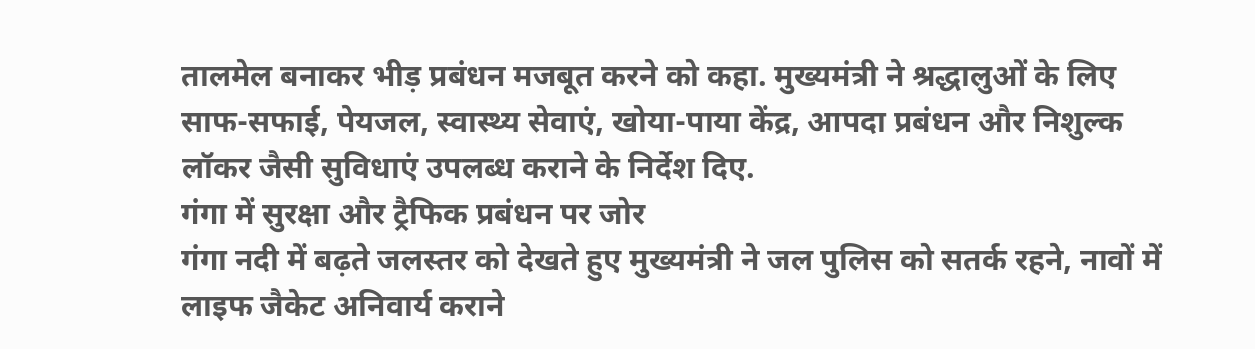तालमेल बनाकर भीड़ प्रबंधन मजबूत करने को कहा. मुख्यमंत्री ने श्रद्धालुओं के लिए साफ-सफाई, पेयजल, स्वास्थ्य सेवाएं, खोया-पाया केंद्र, आपदा प्रबंधन और निशुल्क लॉकर जैसी सुविधाएं उपलब्ध कराने के निर्देश दिए.
गंगा में सुरक्षा और ट्रैफिक प्रबंधन पर जोर
गंगा नदी में बढ़ते जलस्तर को देखते हुए मुख्यमंत्री ने जल पुलिस को सतर्क रहने, नावों में लाइफ जैकेट अनिवार्य कराने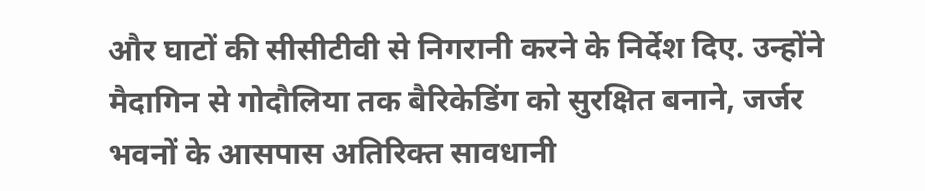और घाटों की सीसीटीवी से निगरानी करने के निर्देश दिए. उन्होंने मैदागिन से गोदौलिया तक बैरिकेडिंग को सुरक्षित बनाने, जर्जर भवनों के आसपास अतिरिक्त सावधानी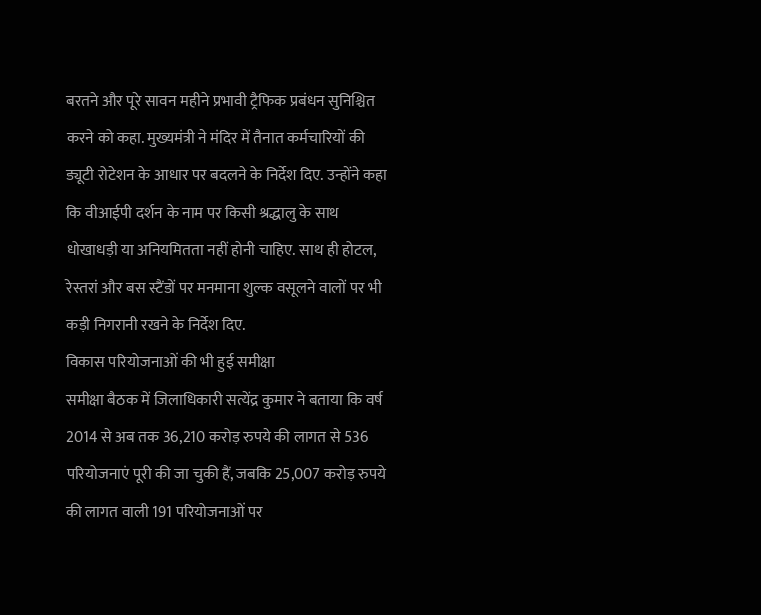बरतने और पूरे सावन महीने प्रभावी ट्रैफिक प्रबंधन सुनिश्चित करने को कहा. मुख्यमंत्री ने मंदिर में तैनात कर्मचारियों की ड्यूटी रोटेशन के आधार पर बदलने के निर्देश दिए. उन्होंने कहा कि वीआईपी दर्शन के नाम पर किसी श्रद्धालु के साथ धोखाधड़ी या अनियमितता नहीं होनी चाहिए. साथ ही होटल, रेस्तरां और बस स्टैंडों पर मनमाना शुल्क वसूलने वालों पर भी कड़ी निगरानी रखने के निर्देश दिए.
विकास परियोजनाओं की भी हुई समीक्षा
समीक्षा बैठक में जिलाधिकारी सत्येंद्र कुमार ने बताया कि वर्ष 2014 से अब तक 36,210 करोड़ रुपये की लागत से 536 परियोजनाएं पूरी की जा चुकी हैं, जबकि 25,007 करोड़ रुपये की लागत वाली 191 परियोजनाओं पर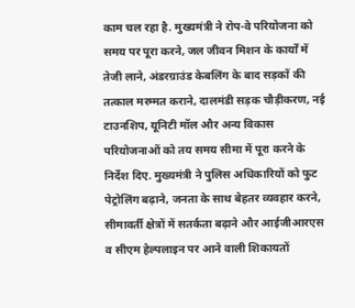काम चल रहा है. मुख्यमंत्री ने रोप-वे परियोजना को समय पर पूरा करने, जल जीवन मिशन के कार्यों में तेजी लाने, अंडरग्राउंड केबलिंग के बाद सड़कों की तत्काल मरम्मत कराने, दालमंडी सड़क चौड़ीकरण, नई टाउनशिप, यूनिटी मॉल और अन्य विकास परियोजनाओं को तय समय सीमा में पूरा करने के निर्देश दिए. मुख्यमंत्री ने पुलिस अधिकारियों को फुट पेट्रोलिंग बढ़ाने, जनता के साथ बेहतर व्यवहार करने, सीमावर्ती क्षेत्रों में सतर्कता बढ़ाने और आईजीआरएस व सीएम हेल्पलाइन पर आने वाली शिकायतों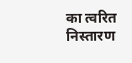का त्वरित निस्तारण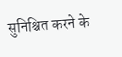सुनिश्चित करने के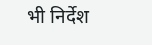भी निर्देश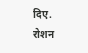दिए.
रोशन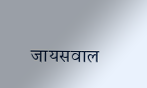जायसवाल